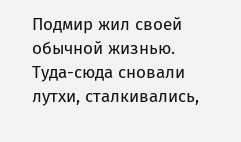Подмир жил своей обычной жизнью. Туда-сюда сновали лутхи, сталкивались,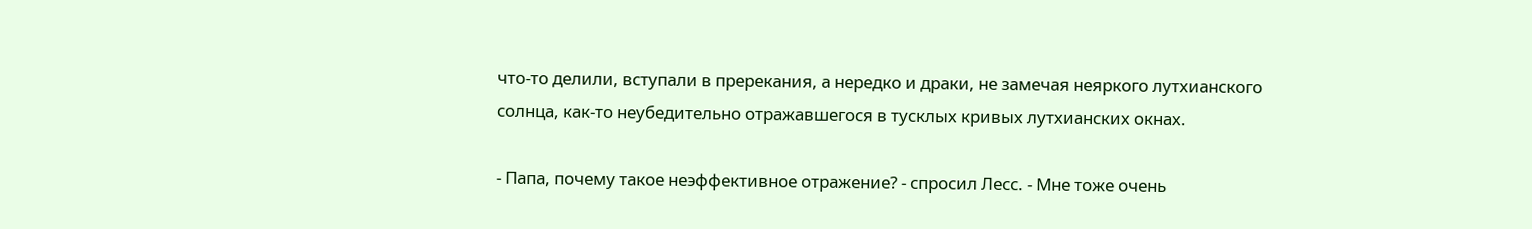что-то делили, вступали в пререкания, а нередко и драки, не замечая неяркого лутхианского солнца, как-то неубедительно отражавшегося в тусклых кривых лутхианских окнах.

- Папа, почему такое неэффективное отражение? - спросил Лесс. - Мне тоже очень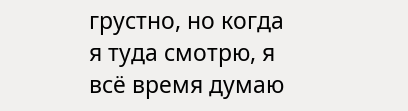грустно, но когда я туда смотрю, я всё время думаю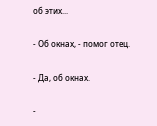об этих...

- Об окнах, - помог отец.

- Да, об окнах.

-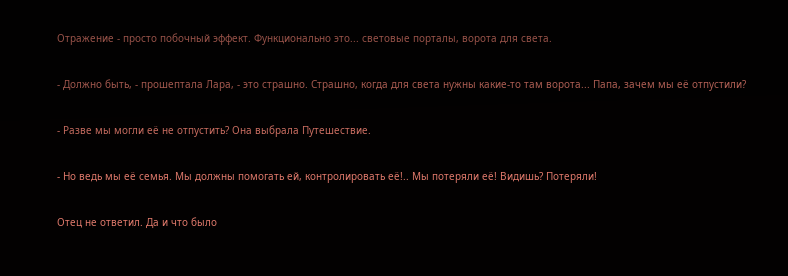Отражение - просто побочный эффект. Функционально это... световые порталы, ворота для света.

- Должно быть, - прошептала Лара, - это страшно. Страшно, когда для света нужны какие-то там ворота... Папа, зачем мы её отпустили?

- Разве мы могли её не отпустить? Она выбрала Путешествие.

- Но ведь мы её семья. Мы должны помогать ей, контролировать её!.. Мы потеряли её! Видишь? Потеряли!

Отец не ответил. Да и что было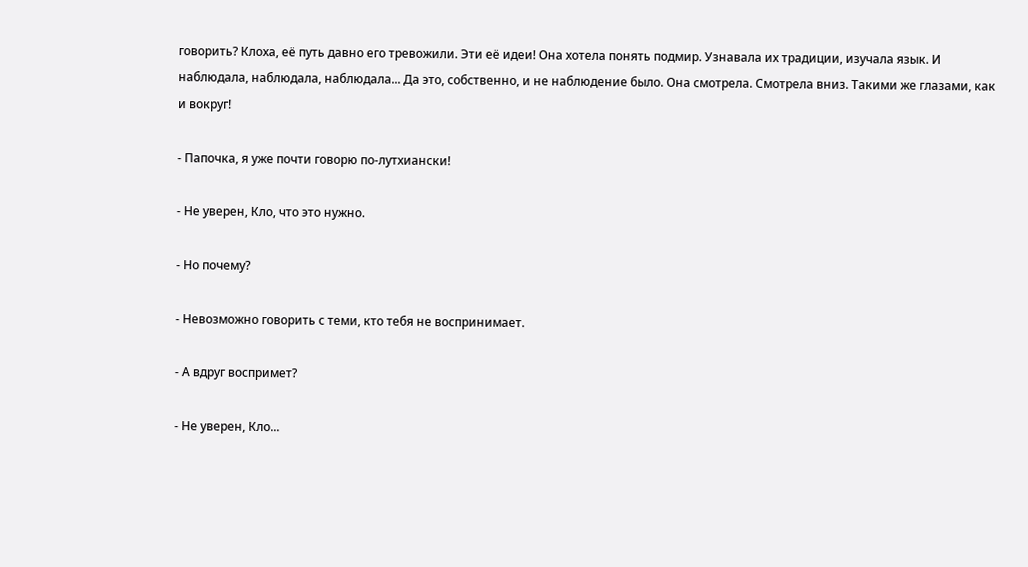говорить? Клоха, её путь давно его тревожили. Эти её идеи! Она хотела понять подмир. Узнавала их традиции, изучала язык. И наблюдала, наблюдала, наблюдала... Да это, собственно, и не наблюдение было. Она смотрела. Смотрела вниз. Такими же глазами, как и вокруг!

- Папочка, я уже почти говорю по-лутхиански!

- Не уверен, Кло, что это нужно.

- Но почему?

- Невозможно говорить с теми, кто тебя не воспринимает.

- А вдруг воспримет?

- Не уверен, Кло...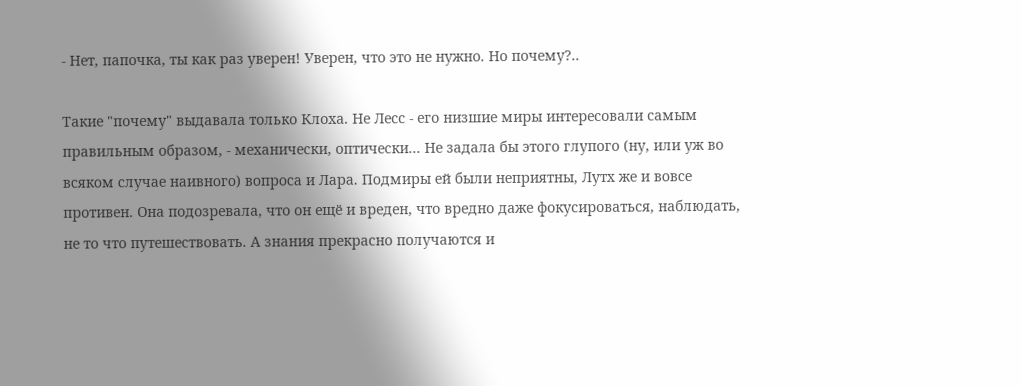- Нет, папочка, ты как раз уверен! Уверен, что это не нужно. Но почему?..

Такие "почему" выдавала только Клоха. Не Лесс - его низшие миры интересовали самым правильным образом, - механически, оптически... Не задала бы этого глупого (ну, или уж во всяком случае наивного) вопроса и Лара. Подмиры ей были неприятны, Лутх же и вовсе противен. Она подозревала, что он ещё и вреден, что вредно даже фокусироваться, наблюдать, не то что путешествовать. А знания прекрасно получаются и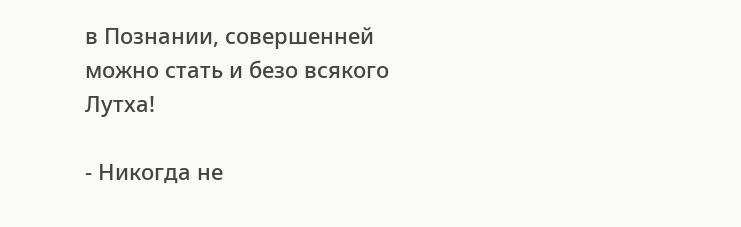в Познании, совершенней можно стать и безо всякого Лутха!

- Никогда не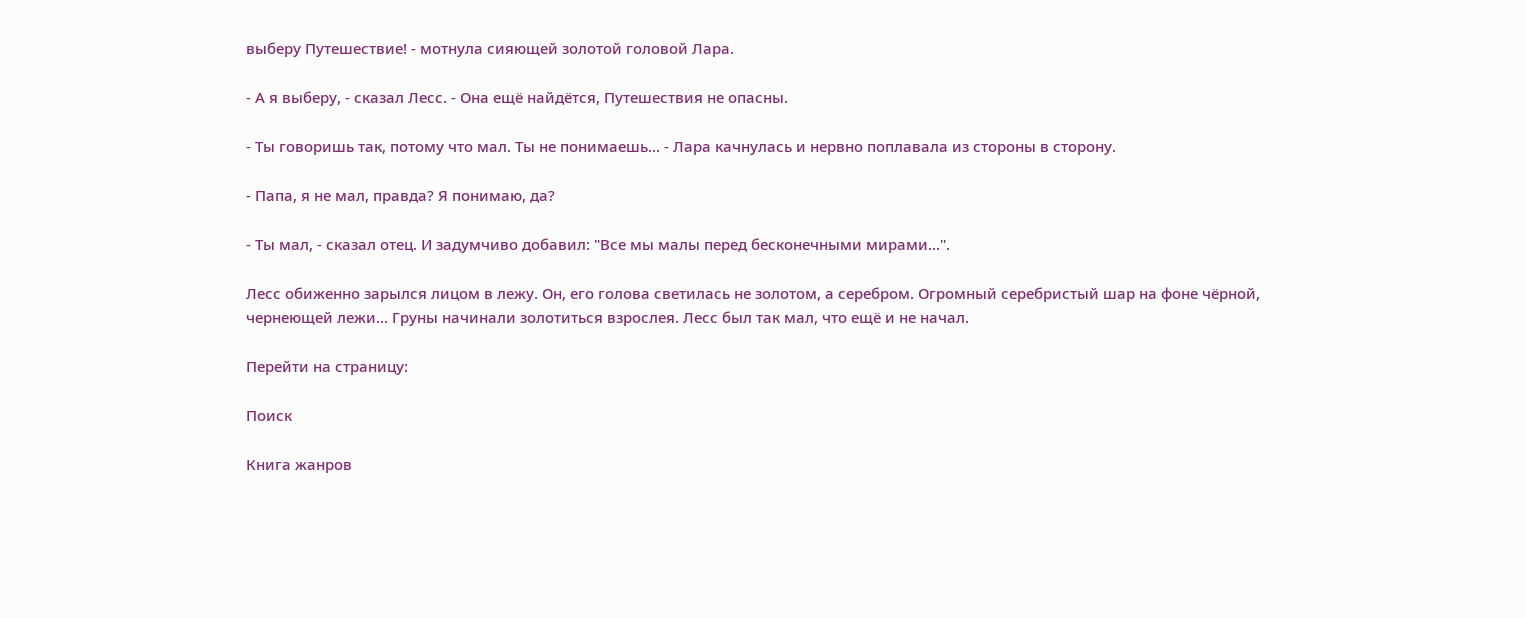выберу Путешествие! - мотнула сияющей золотой головой Лара.

- А я выберу, - сказал Лесс. - Она ещё найдётся, Путешествия не опасны.

- Ты говоришь так, потому что мал. Ты не понимаешь... - Лара качнулась и нервно поплавала из стороны в сторону.

- Папа, я не мал, правда? Я понимаю, да?

- Ты мал, - сказал отец. И задумчиво добавил: "Все мы малы перед бесконечными мирами...".

Лесс обиженно зарылся лицом в лежу. Он, его голова светилась не золотом, а серебром. Огромный серебристый шар на фоне чёрной, чернеющей лежи... Груны начинали золотиться взрослея. Лесс был так мал, что ещё и не начал.

Перейти на страницу:

Поиск

Книга жанров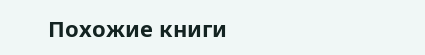Похожие книги